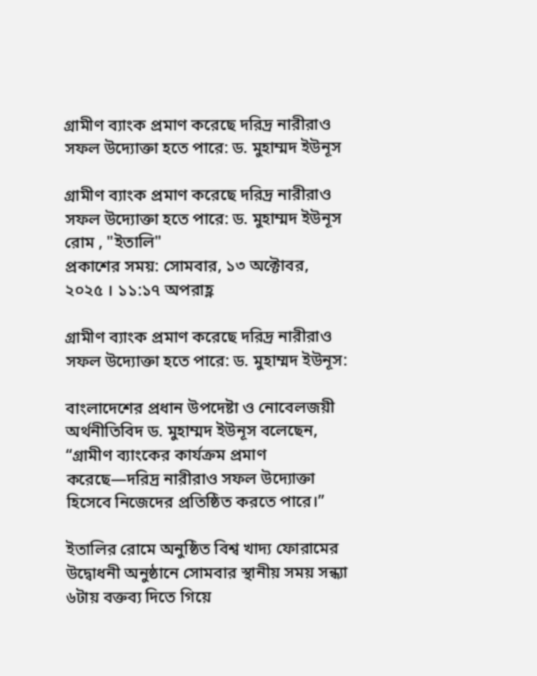গ্রামীণ ব্যাংক প্রমাণ করেছে দরিদ্র নারীরাও সফল উদ্যোক্তা হতে পারে: ড. মুহাম্মদ ইউনূস

গ্রামীণ ব্যাংক প্রমাণ করেছে দরিদ্র নারীরাও সফল উদ্যোক্তা হতে পারে: ড. মুহাম্মদ ইউনূস
রোম , "ইতালি"
প্রকাশের সময়: সোমবার, ১৩ অক্টোবর, ২০২৫ । ১১:১৭ অপরাহ্ণ

গ্রামীণ ব্যাংক প্রমাণ করেছে দরিদ্র নারীরাও সফল উদ্যোক্তা হতে পারে: ড. মুহাম্মদ ইউনূস:

বাংলাদেশের প্রধান উপদেষ্টা ও নোবেলজয়ী অর্থনীতিবিদ ড. মুহাম্মদ ইউনূস বলেছেন, “গ্রামীণ ব্যাংকের কার্যক্রম প্রমাণ করেছে—দরিদ্র নারীরাও সফল উদ্যোক্তা হিসেবে নিজেদের প্রতিষ্ঠিত করতে পারে।”

ইতালির রোমে অনুষ্ঠিত বিশ্ব খাদ্য ফোরামের উদ্বোধনী অনুষ্ঠানে সোমবার স্থানীয় সময় সন্ধ্যা ৬টায় বক্তব্য দিতে গিয়ে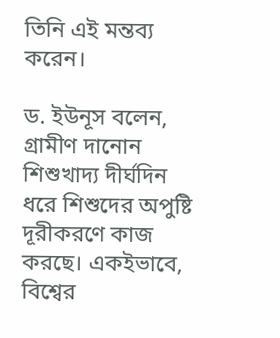তিনি এই মন্তব্য করেন।

ড. ইউনূস বলেন, গ্রামীণ দানোন শিশুখাদ্য দীর্ঘদিন ধরে শিশুদের অপুষ্টি দূরীকরণে কাজ করছে। একইভাবে, বিশ্বের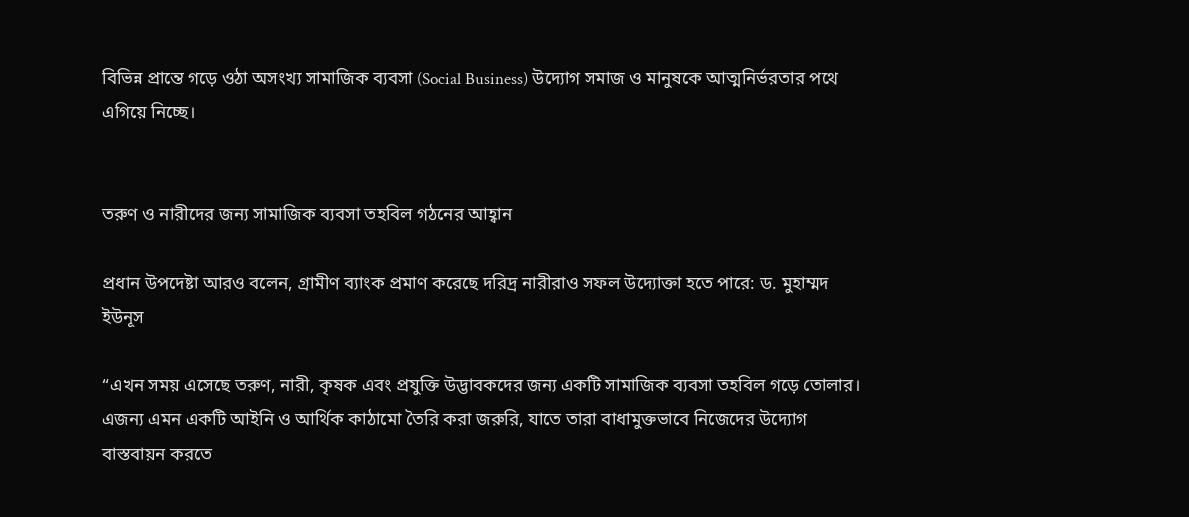বিভিন্ন প্রান্তে গড়ে ওঠা অসংখ্য সামাজিক ব্যবসা (Social Business) উদ্যোগ সমাজ ও মানুষকে আত্মনির্ভরতার পথে এগিয়ে নিচ্ছে।


তরুণ ও নারীদের জন্য সামাজিক ব্যবসা তহবিল গঠনের আহ্বান

প্রধান উপদেষ্টা আরও বলেন, গ্রামীণ ব্যাংক প্রমাণ করেছে দরিদ্র নারীরাও সফল উদ্যোক্তা হতে পারে: ড. মুহাম্মদ ইউনূস

“এখন সময় এসেছে তরুণ, নারী, কৃষক এবং প্রযুক্তি উদ্ভাবকদের জন্য একটি সামাজিক ব্যবসা তহবিল গড়ে তোলার। এজন্য এমন একটি আইনি ও আর্থিক কাঠামো তৈরি করা জরুরি, যাতে তারা বাধামুক্তভাবে নিজেদের উদ্যোগ বাস্তবায়ন করতে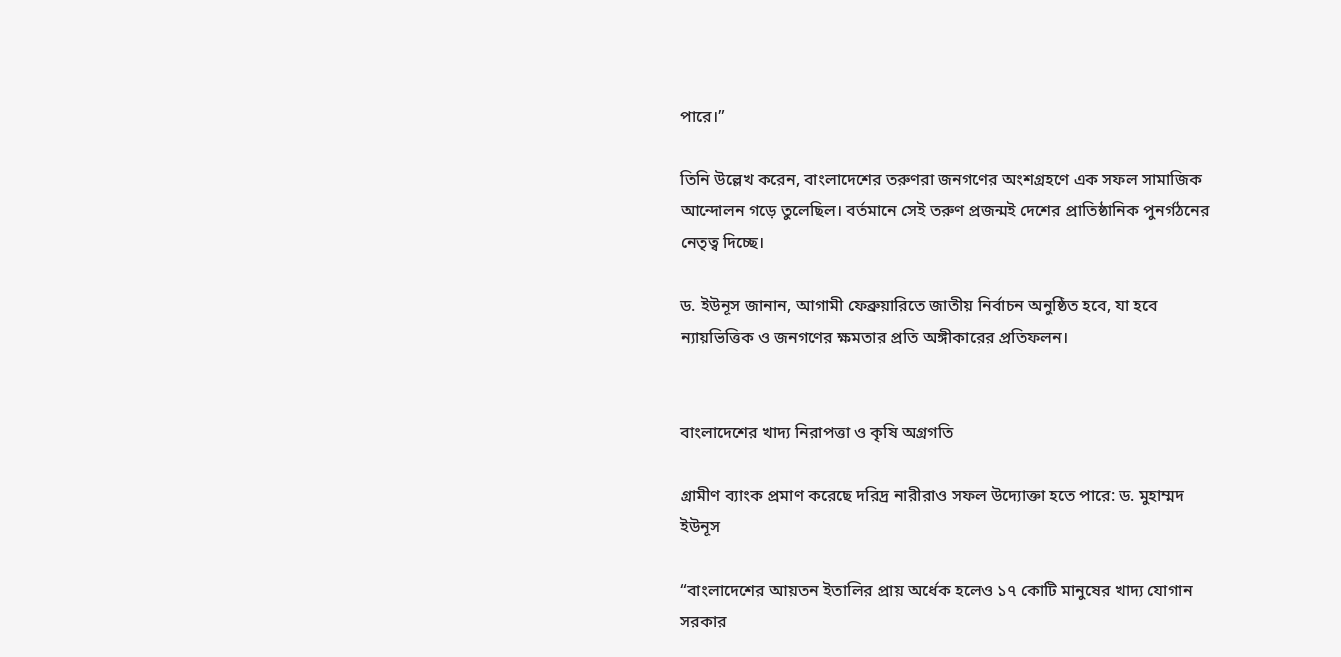পারে।”

তিনি উল্লেখ করেন, বাংলাদেশের তরুণরা জনগণের অংশগ্রহণে এক সফল সামাজিক আন্দোলন গড়ে তুলেছিল। বর্তমানে সেই তরুণ প্রজন্মই দেশের প্রাতিষ্ঠানিক পুনর্গঠনের নেতৃত্ব দিচ্ছে।

ড. ইউনূস জানান, আগামী ফেব্রুয়ারিতে জাতীয় নির্বাচন অনুষ্ঠিত হবে, যা হবে ন্যায়ভিত্তিক ও জনগণের ক্ষমতার প্রতি অঙ্গীকারের প্রতিফলন।


বাংলাদেশের খাদ্য নিরাপত্তা ও কৃষি অগ্রগতি

গ্রামীণ ব্যাংক প্রমাণ করেছে দরিদ্র নারীরাও সফল উদ্যোক্তা হতে পারে: ড. মুহাম্মদ ইউনূস

“বাংলাদেশের আয়তন ইতালির প্রায় অর্ধেক হলেও ১৭ কোটি মানুষের খাদ্য যোগান সরকার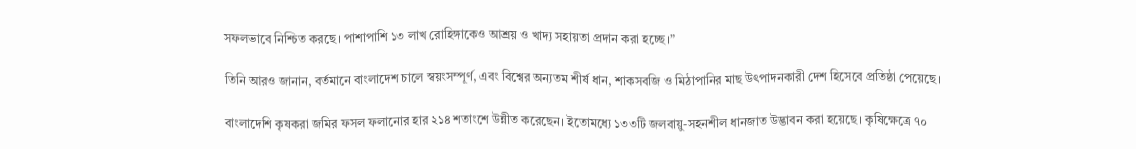সফলভাবে নিশ্চিত করছে। পাশাপাশি ১৩ লাখ রোহিঙ্গাকেও আশ্রয় ও খাদ্য সহায়তা প্রদান করা হচ্ছে।”

তিনি আরও জানান, বর্তমানে বাংলাদেশ চালে স্বয়ংসম্পূর্ণ, এবং বিশ্বের অন্যতম শীর্ষ ধান, শাকসবজি ও মিঠাপানির মাছ উৎপাদনকারী দেশ হিসেবে প্রতিষ্ঠা পেয়েছে।

বাংলাদেশি কৃষকরা জমির ফসল ফলানোর হার ২১৪ শতাংশে উন্নীত করেছেন। ইতোমধ্যে ১৩৩টি জলবায়ু-সহনশীল ধানজাত উদ্ভাবন করা হয়েছে। কৃষিক্ষেত্রে ৭০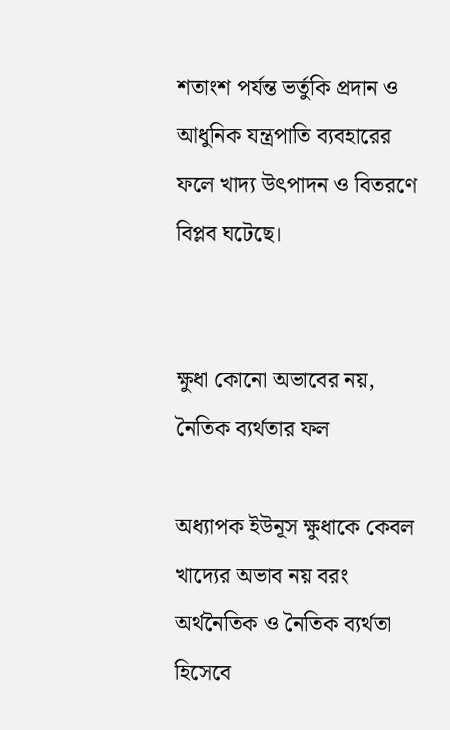শতাংশ পর্যন্ত ভর্তুকি প্রদান ও আধুনিক যন্ত্রপাতি ব্যবহারের ফলে খাদ্য উৎপাদন ও বিতরণে বিপ্লব ঘটেছে।


ক্ষুধা কোনো অভাবের নয়, নৈতিক ব্যর্থতার ফল

অধ্যাপক ইউনূস ক্ষুধাকে কেবল খাদ্যের অভাব নয় বরং অর্থনৈতিক ও নৈতিক ব্যর্থতা হিসেবে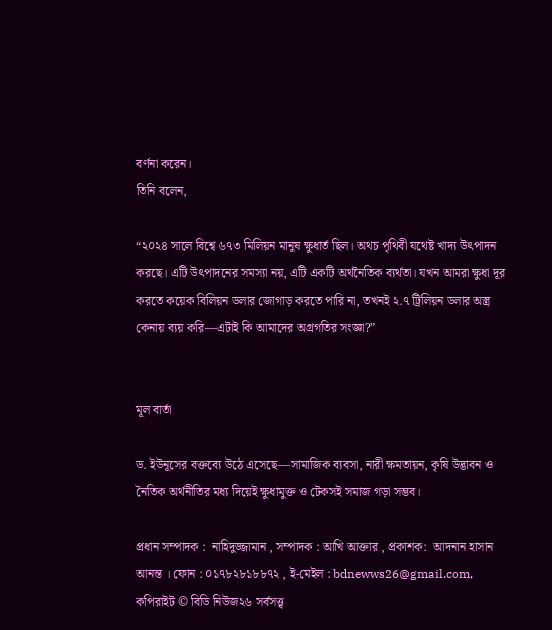বর্ণনা করেন।
তিনি বলেন,

“২০২৪ সালে বিশ্বে ৬৭৩ মিলিয়ন মানুষ ক্ষুধার্ত ছিল। অথচ পৃথিবী যথেষ্ট খাদ্য উৎপাদন করছে। এটি উৎপাদনের সমস্যা নয়, এটি একটি অর্থনৈতিক ব্যর্থতা। যখন আমরা ক্ষুধা দূর করতে কয়েক বিলিয়ন ডলার জোগাড় করতে পারি না, তখনই ২.৭ ট্রিলিয়ন ডলার অস্ত্র কেনায় ব্যয় করি—এটাই কি আমাদের অগ্রগতির সংজ্ঞা?”


মূল বার্তা

ড. ইউনূসের বক্তব্যে উঠে এসেছে—সামাজিক ব্যবসা, নারী ক্ষমতায়ন, কৃষি উদ্ভাবন ও নৈতিক অর্থনীতির মধ্য দিয়েই ক্ষুধামুক্ত ও টেকসই সমাজ গড়া সম্ভব।

প্রধান সম্পাদক :  নাহিদুজ্জামান , সম্পাদক : আখি আক্তার , প্রকাশক:  আদনান হাসান আনন্ত । ফোন : ০১৭৮২৮১৮৮৭২ , ই-মেইল : bdnewws26@gmail.com, কপিরাইট © বিডি নিউজ২৬ সর্বসত্ত্ব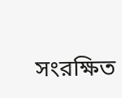সংরক্ষিত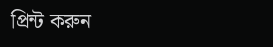প্রিন্ট করুন